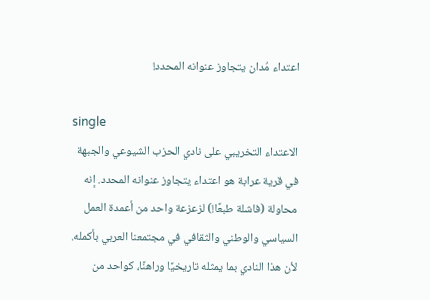اعتداء مُدان يتجاوز عنوانه المحدد!

single
الاعتداء التخريبي على نادي الحزب الشيوعي والجبهة في قرية عرابة هو اعتداء يتجاوز عنوانه المحدد. إنه محاولة (فاشلة طبعًا!) لزعزعة واحد من أعمدة العمل السياسي والوطني والثقافي في مجتمعنا العربي بأكمله. لأن هذا النادي بما يمثله تاريخيًا وراهنًا، كواحد من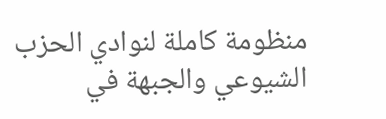منظومة كاملة لنوادي الحزب الشيوعي والجبهة في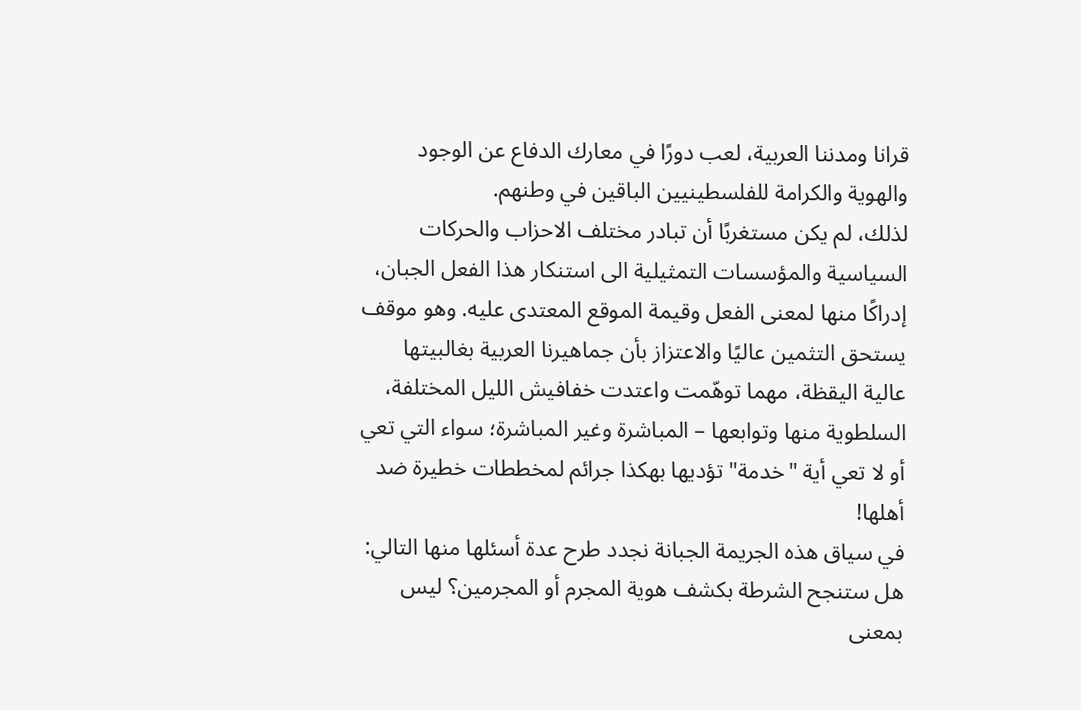قرانا ومدننا العربية، لعب دورًا في معارك الدفاع عن الوجود والهوية والكرامة للفلسطينيين الباقين في وطنهم.
لذلك، لم يكن مستغربًا أن تبادر مختلف الاحزاب والحركات السياسية والمؤسسات التمثيلية الى استنكار هذا الفعل الجبان، إدراكًا منها لمعنى الفعل وقيمة الموقع المعتدى عليه. وهو موقف يستحق التثمين عاليًا والاعتزاز بأن جماهيرنا العربية بغالبيتها عالية اليقظة، مهما توهّمت واعتدت خفافيش الليل المختلفة، السلطوية منها وتوابعها – المباشرة وغير المباشرة؛ سواء التي تعي أو لا تعي أية "خدمة" تؤديها بهكذا جرائم لمخططات خطيرة ضد أهلها!
في سياق هذه الجريمة الجبانة نجدد طرح عدة أسئلها منها التالي: هل ستنجح الشرطة بكشف هوية المجرم أو المجرمين؟ ليس بمعنى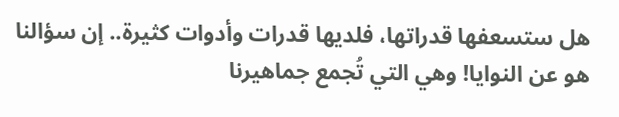هل ستسعفها قدراتها، فلديها قدرات وأدوات كثيرة.. إن سؤالنا هو عن النوايا! وهي التي تُجمع جماهيرنا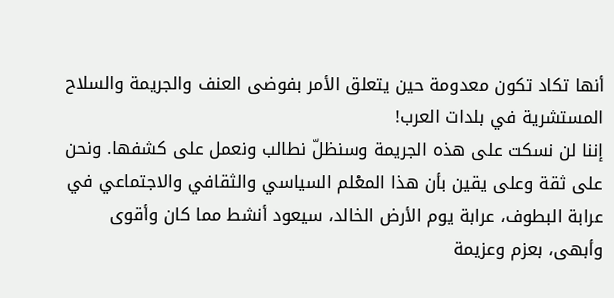أنها تكاد تكون معدومة حين يتعلق الأمر بفوضى العنف والجريمة والسلاح المستشرية في بلدات العرب!
إننا لن نسكت على هذه الجريمة وسنظلّ نطالب ونعمل على كشفها. ونحن على ثقة وعلى يقين بأن هذا المعْلم السياسي والثقافي والاجتماعي في عرابة البطوف، عرابة يوم الأرض الخالد، سيعود أنشط مما كان وأقوى وأبهى، بعزم وعزيمة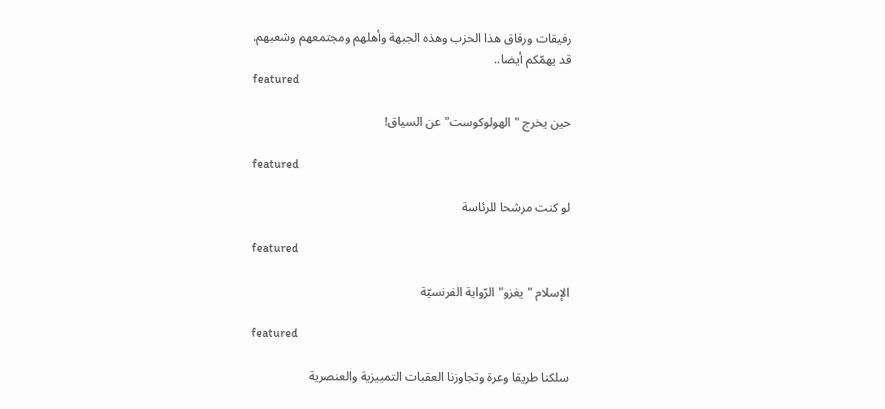رفيقات ورفاق هذا الحزب وهذه الجبهة وأهلهم ومجتمعهم وشعبهم.
قد يهمّكم أيضا..
featured

حين يخرج "الهولوكوست" عن السياق!

featured

لو كنت مرشحا للرئاسة

featured

الإسلام "يغزو" الرّواية الفرنسيّة

featured

سلكنا طريقا وعرة وتجاوزنا العقبات التمييزية والعنصرية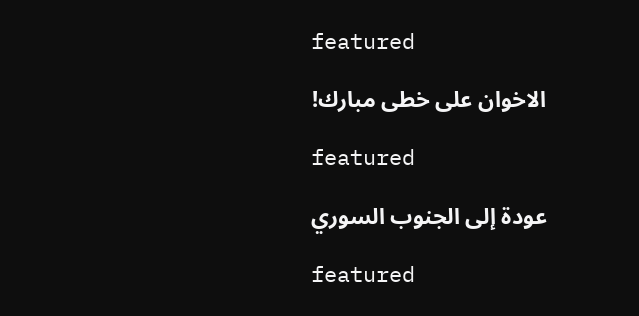featured

الاخوان على خطى مبارك!

featured

عودة إلى الجنوب السوري

featured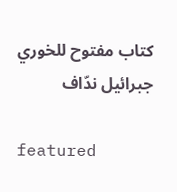كتاب مفتوح للخوري جبرائيل ندّاف

featured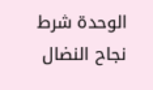الوحدة شرط نجاح النضال